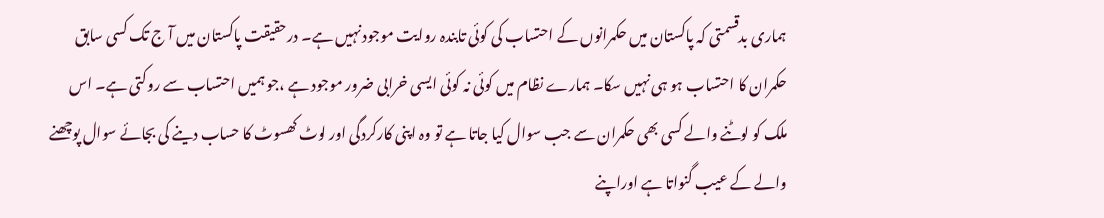ہماری بدقسمتی کہ پاکستان میں حکمرانوں کے احتساب کی کوئی تابندہ روایت موجود نہیں ہے۔ درحقیقت پاکستان میں آ ج تک کسی سابق حکمران کا احتساب ہو ہی نہیں سکا۔ ہمارے نظام میں کوئی نہ کوئی ایسی خرابی ضرور موجود ہے ،جو ہمیں احتساب سے روکتی ہے۔ اس ملک کو لوٹنے والے کسی بھی حکمران سے جب سوال کیا جاتا ہے تو وہ اپنی کارکردگی اور لوٹ کھسوٹ کا حساب دینے کی بجائے سوال پوچھنے والے کے عیب گنواتا ہے اوراپنے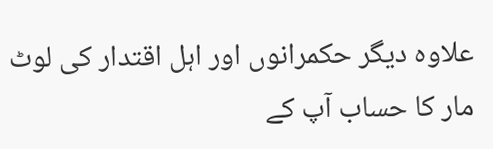علاوہ دیگر حکمرانوں اور اہل اقتدار کی لوٹ مار کا حساب آپ کے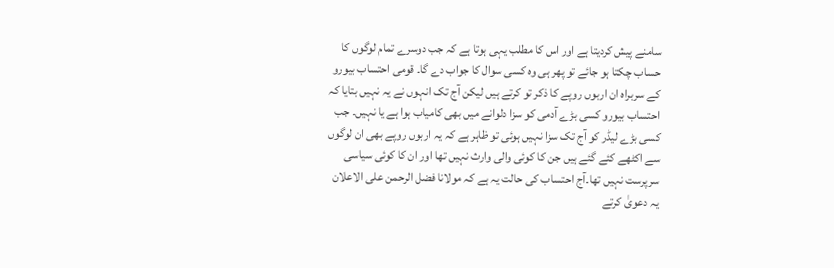سامنے پیش کردیتا ہے اور اس کا مطلب یہی ہوتا ہے کہ جب دوسرے تمام لوگوں کا حساب چکتا ہو جائے تو پھر ہی وہ کسی سوال کا جواب دے گا۔ قومی احتساب بیورو کے سربراہ ان اربوں روپے کا ذکر تو کرتے ہیں لیکن آج تک انہوں نے یہ نہیں بتایا کہ احتساب بیورو کسی بڑے آدمی کو سزا دلوانے میں بھی کامیاب ہوا ہے یا نہیں۔ جب کسی بڑے لیڈر کو آج تک سزا نہیں ہوئی تو ظاہر ہے کہ یہ اربوں روپے بھی ان لوگوں سے اکٹھے کئے گئے ہیں جن کا کوئی والی وارث نہیں تھا اور ان کا کوئی سیاسی سرپرست نہیں تھا۔آج احتساب کی حالت یہ ہے کہ مولانا فضل الرحمن علی الاعلان یہ دعویٰ کرتے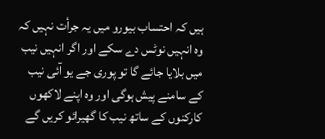ہیں کہ احتساب بیورو میں یہ جرأت نہیں کہ وہ انہیں نوٹس دے سکے اور اگر انہیں نیب میں بلایا جائے گا تو پوری جے یو آئی نیب کے سامنے پیش ہوگی اور وہ اپنے لاکھوں کارکنوں کے ساتھ نیب کا گھیرائو کریں گے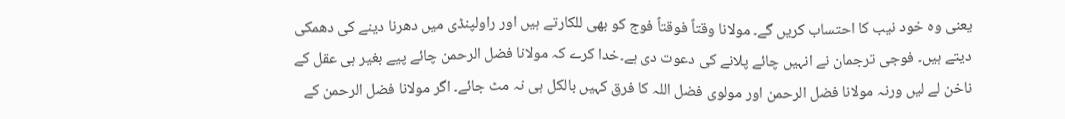یعنی وہ خود نیب کا احتساب کریں گے۔ مولانا وقتاً فوقتاً فوج کو بھی للکارتے ہیں اور راولپنڈی میں دھرنا دینے کی دھمکی دیتے ہیں۔ فوجی ترجمان نے انہیں چائے پلانے کی دعوت دی ہے۔خدا کرے کہ مولانا فضل الرحمن چائے پیے بغیر ہی عقل کے ناخن لے لیں ورنہ مولانا فضل الرحمن اور مولوی فضل اللہ کا فرق کہیں بالکل ہی نہ مٹ جائے۔ اگر مولانا فضل الرحمن کے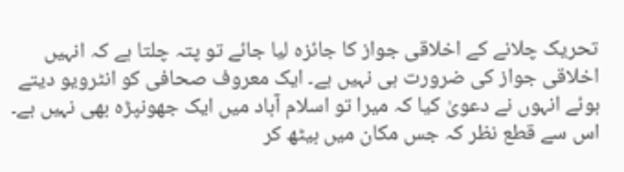تحریک چلانے کے اخلاقی جواز کا جائزہ لیا جائے تو پتہ چلتا ہے کہ انہیں اخلاقی جواز کی ضرورت ہی نہیں ہے۔ ایک معروف صحافی کو انٹرویو دیتے ہوئے انہوں نے دعویٰ کیا کہ میرا تو اسلام آباد میں ایک جھونپڑہ بھی نہیں ہے۔ اس سے قطع نظر کہ جس مکان میں بیٹھ کر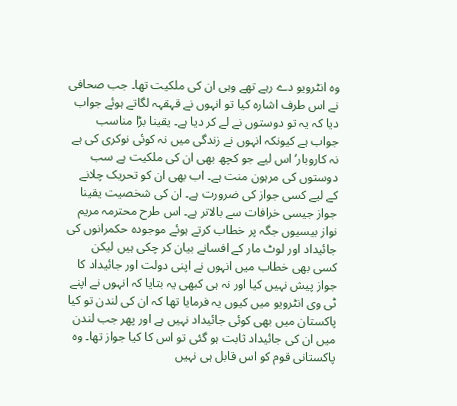وہ انٹرویو دے رہے تھے وہی ان کی ملکیت تھا۔ جب صحافی نے اس طرف اشارہ کیا تو انہوں نے قہقہہ لگاتے ہوئے جواب دیا کہ یہ تو دوستوں نے لے کر دیا ہے۔ یقینا بڑا مناسب جواب ہے کیونکہ انہوں نے زندگی میں نہ کوئی نوکری کی ہے نہ کاروبار‘ اس لیے جو کچھ بھی ان کی ملکیت ہے سب دوستوں کی مرہون منت ہے۔ اب بھی ان کو تحریک چلانے کے لیے کسی جواز کی ضرورت ہے۔ ان کی شخصیت یقینا جواز جیسی خرافات سے بالاتر ہے۔ اس طرح محترمہ مریم نواز بیسیوں جگہ پر خطاب کرتے ہوئے موجودہ حکمرانوں کی جائیداد اور لوٹ مار کے افسانے بیان کر چکی ہیں لیکن کسی بھی خطاب میں انہوں نے اپنی دولت اور جائیداد کا جواز پیش نہیں کیا اور نہ ہی کبھی یہ بتایا کہ انہوں نے اپنے ٹی وی انٹرویو میں کیوں یہ فرمایا تھا کہ ان کی لندن تو کیا پاکستان میں بھی کوئی جائیداد نہیں ہے اور پھر جب لندن میں ان کی جائیداد ثابت ہو گئی تو اس کا کیا جواز تھا۔ وہ پاکستانی قوم کو اس قابل ہی نہیں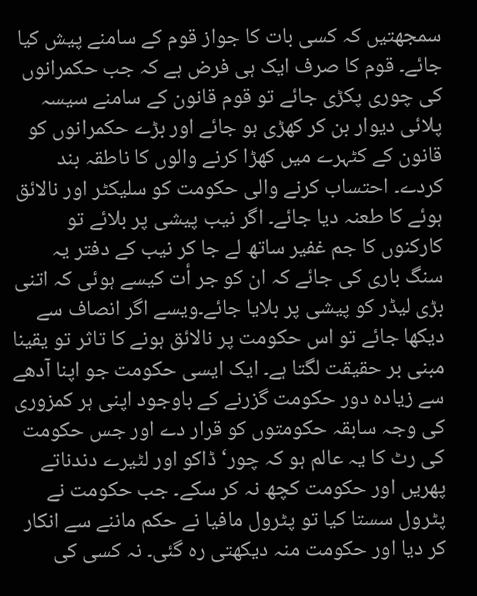سمجھتیں کہ کسی بات کا جواز قوم کے سامنے پیش کیا جائے۔ قوم کا صرف ایک ہی فرض ہے کہ جب حکمرانوں کی چوری پکڑی جائے تو قوم قانون کے سامنے سیسہ پلائی دیوار بن کر کھڑی ہو جائے اور بڑے حکمرانوں کو قانون کے کٹہرے میں کھڑا کرنے والوں کا ناطقہ بند کردے۔ احتساب کرنے والی حکومت کو سلیکٹر اور نالائق ہوئے کا طعنہ دیا جائے۔ اگر نیب پیشی پر بلائے تو کارکنوں کا جم غفیر ساتھ لے جا کر نیب کے دفتر یہ سنگ باری کی جائے کہ ان کو جر أت کیسے ہوئی کہ اتنی بڑی لیڈر کو پیشی پر بلایا جائے۔ویسے اگر انصاف سے دیکھا جائے تو اس حکومت پر نالائق ہونے کا تاثر تو یقینا مبنی بر حقیقت لگتا ہے۔ ایک ایسی حکومت جو اپنا آدھے سے زیادہ دور حکومت گزرنے کے باوجود اپنی ہر کمزوری کی وجہ سابقہ حکومتوں کو قرار دے اور جس حکومت کی رٹ کا یہ عالم ہو کہ چور‘ ڈاکو اور لٹیرے دندناتے پھریں اور حکومت کچھ نہ کر سکے۔ جب حکومت نے پٹرول سستا کیا تو پٹرول مافیا نے حکم ماننے سے انکار کر دیا اور حکومت منہ دیکھتی رہ گئی۔ نہ کسی کی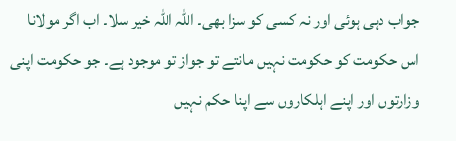جواب دہی ہوئی اور نہ کسی کو سزا بھی۔ اللہ اللہ خیر سلا۔ اب اگر مولانا اس حکومت کو حکومت نہیں مانتے تو جواز تو موجود ہے۔ جو حکومت اپنی وزارتوں اور اپنے اہلکاروں سے اپنا حکم نہیں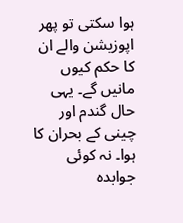ہوا سکتی تو پھر اپوزیشن والے ان کا حکم کیوں مانیں گے۔ یہی حال گندم اور چینی کے بحران کا ہوا۔ نہ کوئی جوابدہ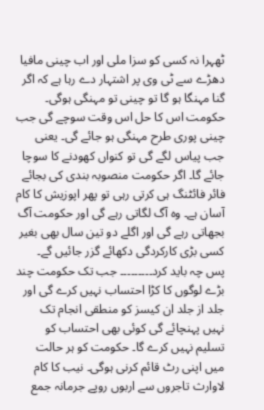ٹھہرا نہ کسی کو سزا ملی اور اب چینی مافیا دھڑے سے ٹی وی پر اشتہار دے رہا ہے کہ اگر گنا مہنگا ہو گا تو چینی تو مہنگی ہوگی۔ حکومت اس کا حل اس وقت سوچے گی جب چینی پوری طرح مہنگی ہو جائے گی۔ یعنی جب پیاس لگے گی تو کنواں کھودنے کا سوچا جائے گا۔ اگر حکومت منصوبہ بندی کی بجائے فائر فائٹنگ ہی کرتی رہی تو پھر اپوزیش کا کام آسان ہے۔ وہ آگ لگاتی رہے گی اور حکومت آگ بجھاتی رہے گی اور اگلے دو تین سال بھی بغیر کسی بڑی کارکردگی دکھائے گزر جائیں گے۔ پس چہ باید کرد۔۔۔۔۔۔۔۔۔ جب تک حکومت چند بڑے لوگوں کا کڑا احتساب نہیں کرے گی اور جلد از جلد ان کیسز کو منطقی انجام تک نہیں پہنچائے گی کوئی بھی احتساب کو تسلیم نہیں کرے گا۔ حکومت کو ہر حالت میں اپنی رٹ قائم کرنی ہوگی۔ نیب کا کام لاوارث تاجروں سے اربوں روپے جرمانہ جمع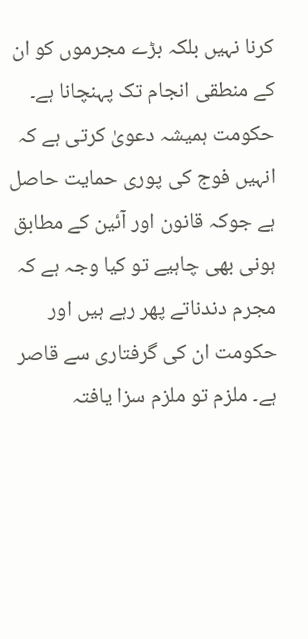کرنا نہیں بلکہ بڑے مجرموں کو ان کے منطقی انجام تک پہنچانا ہے۔ حکومت ہمیشہ دعویٰ کرتی ہے کہ انہیں فوج کی پوری حمایت حاصل ہے جوکہ قانون اور آئین کے مطابق ہونی بھی چاہیے تو کیا وجہ ہے کہ مجرم دندناتے پھر رہے ہیں اور حکومت ان کی گرفتاری سے قاصر ہے۔ ملزم تو ملزم سزا یافتہ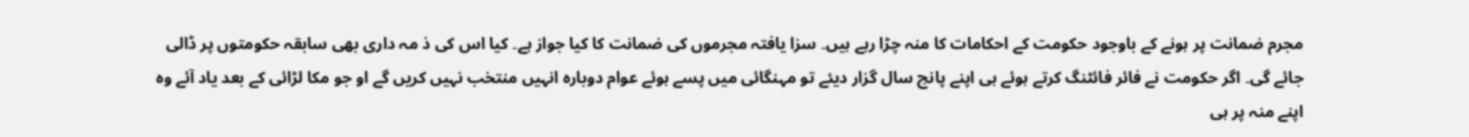مجرم ضمانت پر ہونے کے باوجود حکومت کے احکامات کا منہ چڑا رہے ہیں۔ سزا یافتہ مجرموں کی ضمانت کا کیا جواز ہے۔ کیا اس کی ذ مہ داری بھی سابقہ حکومتوں پر ڈالی جائے گی۔ اگر حکومت نے فائر فائٹنگ کرتے ہوئے ہی اپنے پانچ سال گزار دیئے تو مہنگائی میں پسے ہوئے عوام دوبارہ انہیں منتخب نہیں کریں گے او جو مکا لڑائی کے بعد یاد آئے وہ اپنے منہ پر ہی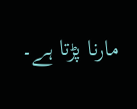مارنا پڑتا ہے۔